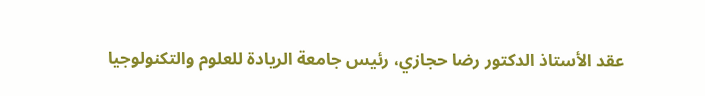عقد الأستاذ الدكتور رضا حجازي، رئيس جامعة الريادة للعلوم والتكنولوجيا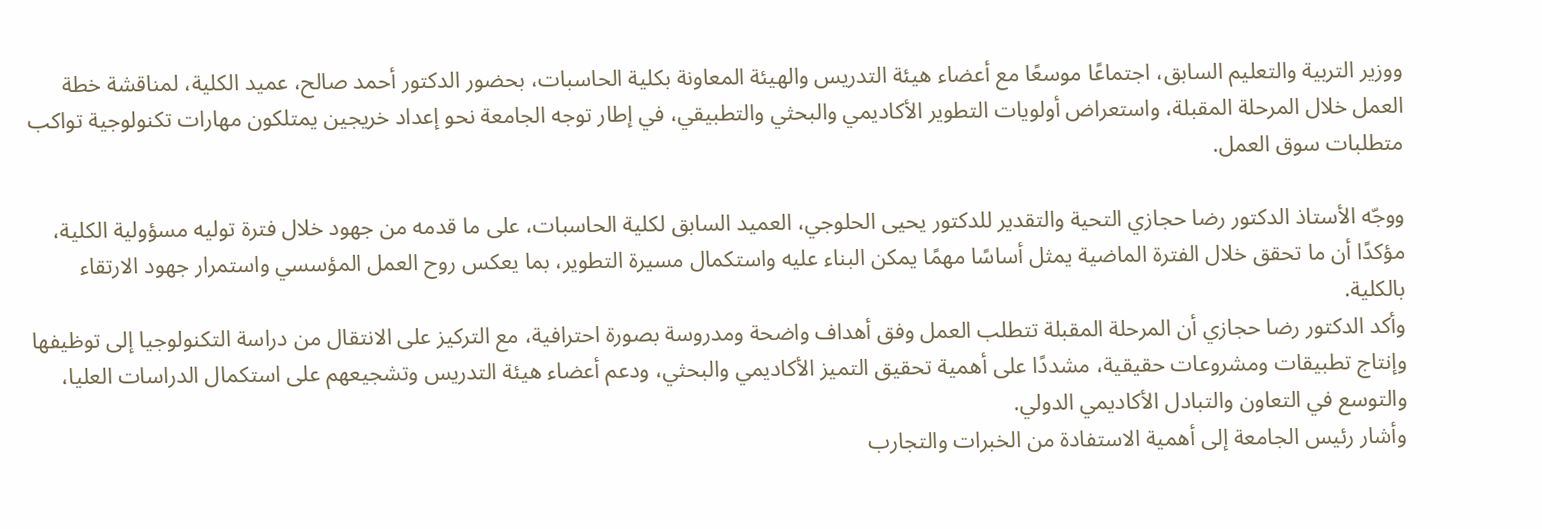ووزير التربية والتعليم السابق، اجتماعًا موسعًا مع أعضاء هيئة التدريس والهيئة المعاونة بكلية الحاسبات، بحضور الدكتور أحمد صالح، عميد الكلية، لمناقشة خطة العمل خلال المرحلة المقبلة، واستعراض أولويات التطوير الأكاديمي والبحثي والتطبيقي، في إطار توجه الجامعة نحو إعداد خريجين يمتلكون مهارات تكنولوجية تواكب متطلبات سوق العمل.

ووجّه الأستاذ الدكتور رضا حجازي التحية والتقدير للدكتور يحيى الحلوجي، العميد السابق لكلية الحاسبات، على ما قدمه من جهود خلال فترة توليه مسؤولية الكلية، مؤكدًا أن ما تحقق خلال الفترة الماضية يمثل أساسًا مهمًا يمكن البناء عليه واستكمال مسيرة التطوير، بما يعكس روح العمل المؤسسي واستمرار جهود الارتقاء بالكلية.
وأكد الدكتور رضا حجازي أن المرحلة المقبلة تتطلب العمل وفق أهداف واضحة ومدروسة بصورة احترافية، مع التركيز على الانتقال من دراسة التكنولوجيا إلى توظيفها وإنتاج تطبيقات ومشروعات حقيقية، مشددًا على أهمية تحقيق التميز الأكاديمي والبحثي، ودعم أعضاء هيئة التدريس وتشجيعهم على استكمال الدراسات العليا، والتوسع في التعاون والتبادل الأكاديمي الدولي.
وأشار رئيس الجامعة إلى أهمية الاستفادة من الخبرات والتجارب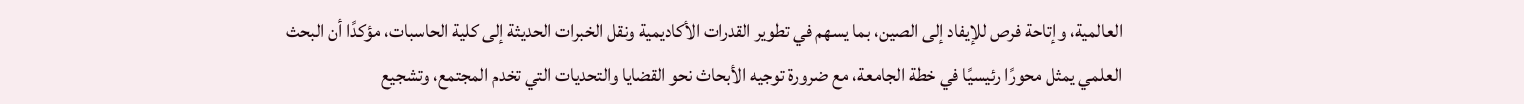العالمية، وإتاحة فرص للإيفاد إلى الصين، بما يسهم في تطوير القدرات الأكاديمية ونقل الخبرات الحديثة إلى كلية الحاسبات، مؤكدًا أن البحث العلمي يمثل محورًا رئيسيًا في خطة الجامعة، مع ضرورة توجيه الأبحاث نحو القضايا والتحديات التي تخدم المجتمع، وتشجيع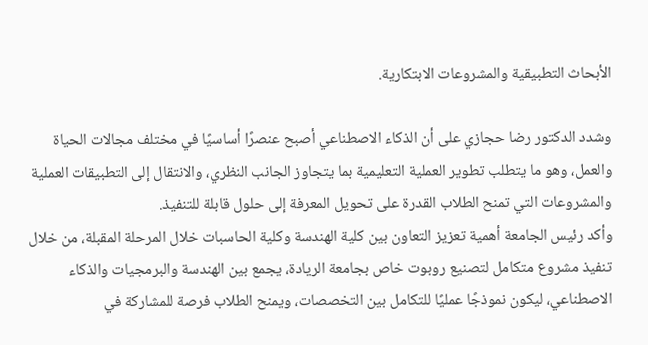الأبحاث التطبيقية والمشروعات الابتكارية.

وشدد الدكتور رضا حجازي على أن الذكاء الاصطناعي أصبح عنصرًا أساسيًا في مختلف مجالات الحياة والعمل، وهو ما يتطلب تطوير العملية التعليمية بما يتجاوز الجانب النظري، والانتقال إلى التطبيقات العملية والمشروعات التي تمنح الطلاب القدرة على تحويل المعرفة إلى حلول قابلة للتنفيذ.
وأكد رئيس الجامعة أهمية تعزيز التعاون بين كلية الهندسة وكلية الحاسبات خلال المرحلة المقبلة، من خلال تنفيذ مشروع متكامل لتصنيع روبوت خاص بجامعة الريادة، يجمع بين الهندسة والبرمجيات والذكاء الاصطناعي، ليكون نموذجًا عمليًا للتكامل بين التخصصات، ويمنح الطلاب فرصة للمشاركة في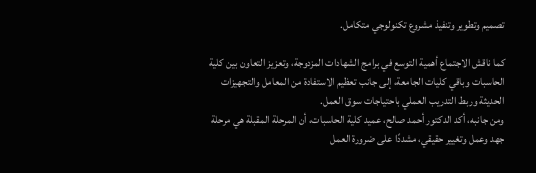تصميم وتطوير وتنفيذ مشروع تكنولوجي متكامل.

كما ناقش الاجتماع أهمية التوسع في برامج الشهادات المزدوجة، وتعزيز التعاون بين كلية الحاسبات وباقي كليات الجامعة، إلى جانب تعظيم الاستفادة من المعامل والتجهيزات الحديثة وربط التدريب العملي باحتياجات سوق العمل.
ومن جانبه، أكد الدكتور أحمد صالح، عميد كلية الحاسبات، أن المرحلة المقبلة هي مرحلة جهد وعمل وتغيير حقيقي، مشددًا على ضرورة العمل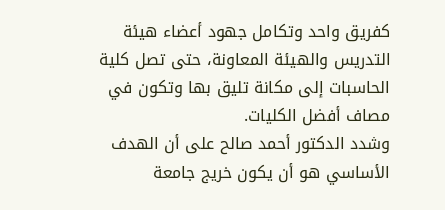كفريق واحد وتكامل جهود أعضاء هيئة التدريس والهيئة المعاونة، حتى تصل كلية الحاسبات إلى مكانة تليق بها وتكون في مصاف أفضل الكليات.
وشدد الدكتور أحمد صالح على أن الهدف الأساسي هو أن يكون خريج جامعة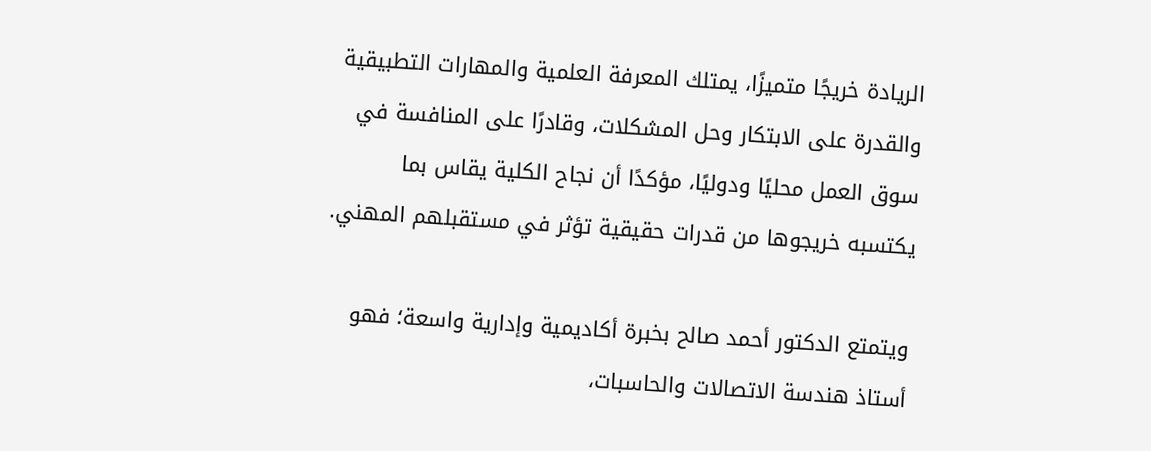الريادة خريجًا متميزًا، يمتلك المعرفة العلمية والمهارات التطبيقية والقدرة على الابتكار وحل المشكلات، وقادرًا على المنافسة في سوق العمل محليًا ودوليًا، مؤكدًا أن نجاح الكلية يقاس بما يكتسبه خريجوها من قدرات حقيقية تؤثر في مستقبلهم المهني.

ويتمتع الدكتور أحمد صالح بخبرة أكاديمية وإدارية واسعة؛ فهو أستاذ هندسة الاتصالات والحاسبات،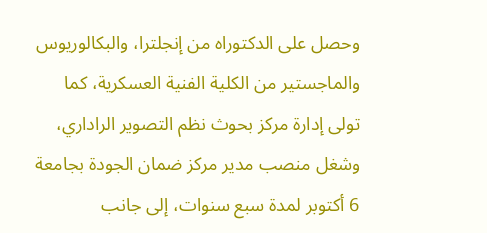وحصل على الدكتوراه من إنجلترا، والبكالوريوس والماجستير من الكلية الفنية العسكرية، كما تولى إدارة مركز بحوث نظم التصوير الراداري، وشغل منصب مدير مركز ضمان الجودة بجامعة 6 أكتوبر لمدة سبع سنوات، إلى جانب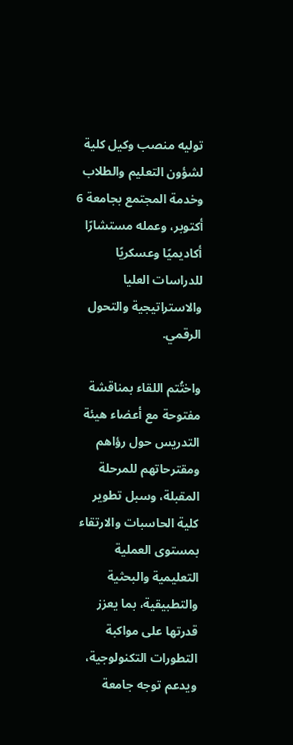توليه منصب وكيل كلية لشؤون التعليم والطلاب وخدمة المجتمع بجامعة 6 أكتوبر، وعمله مستشارًا أكاديميًا وعسكريًا للدراسات العليا والاستراتيجية والتحول الرقمي.

واختُتم اللقاء بمناقشة مفتوحة مع أعضاء هيئة التدريس حول رؤاهم ومقترحاتهم للمرحلة المقبلة، وسبل تطوير كلية الحاسبات والارتقاء بمستوى العملية التعليمية والبحثية والتطبيقية، بما يعزز قدرتها على مواكبة التطورات التكنولوجية، ويدعم توجه جامعة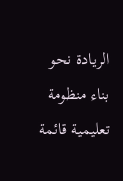الريادة نحو بناء منظومة تعليمية قائمة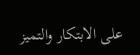على الابتكار والتميز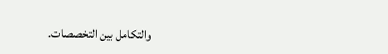والتكامل بين التخصصات.